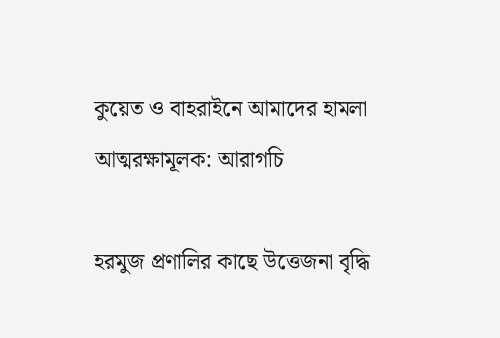কুয়েত ও বাহরাইনে আমাদের হামলা আত্মরক্ষামূলক: আরাগচি

হরমুজ প্রণালির কাছে উত্তেজনা বৃদ্ধি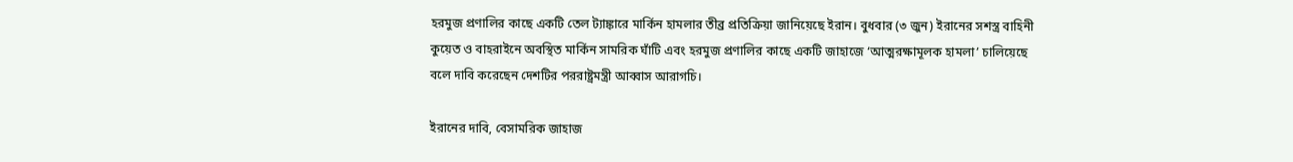হরমুজ প্রণালির কাছে একটি তেল ট্যাঙ্কারে মার্কিন হামলার তীব্র প্রতিক্রিয়া জানিয়েছে ইরান। বুধবার (৩ জুন) ইরানের সশস্ত্র বাহিনী কুয়েত ও বাহরাইনে অবস্থিত মার্কিন সামরিক ঘাঁটি এবং হরমুজ প্রণালির কাছে একটি জাহাজে ‘আত্মরক্ষামূলক হামলা’ চালিয়েছে বলে দাবি করেছেন দেশটির পররাষ্ট্রমন্ত্রী আব্বাস আরাগচি।

ইরানের দাবি, বেসামরিক জাহাজ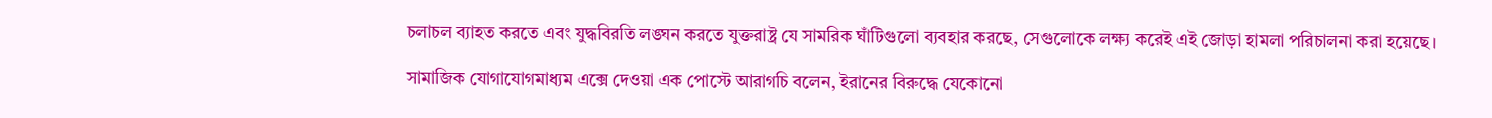চলাচল ব্যাহত করতে এবং যুদ্ধবিরতি লঙ্ঘন করতে যুক্তরাষ্ট্র যে সামরিক ঘাঁটিগুলো ব্যবহার করছে, সেগুলোকে লক্ষ্য করেই এই জোড়া হামলা পরিচালনা করা হয়েছে।

সামাজিক যোগাযোগমাধ্যম এক্সে দেওয়া এক পোস্টে আরাগচি বলেন, ইরানের বিরুদ্ধে যেকোনো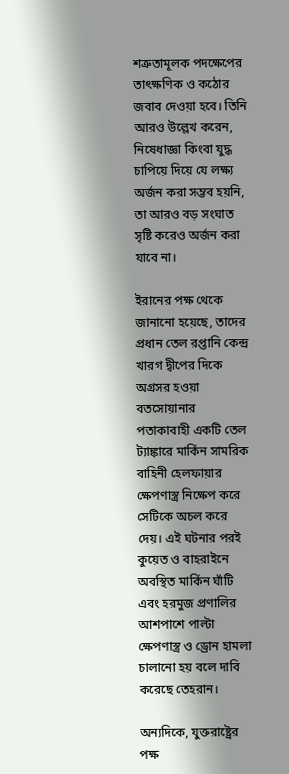শত্রুতামূলক পদক্ষেপের তাৎক্ষণিক ও কঠোর জবাব দেওয়া হবে। তিনি আরও উল্লেখ করেন, নিষেধাজ্ঞা কিংবা যুদ্ধ চাপিয়ে দিয়ে যে লক্ষ্য অর্জন করা সম্ভব হয়নি, তা আরও বড় সংঘাত সৃষ্টি করেও অর্জন করা যাবে না।

ইরানের পক্ষ থেকে জানানো হয়েছে, তাদের প্রধান তেল রপ্তানি কেন্দ্র খারগ দ্বীপের দিকে অগ্রসর হওয়া বতসোয়ানার পতাকাবাহী একটি তেল ট্যাঙ্কারে মার্কিন সামরিক বাহিনী হেলফায়ার ক্ষেপণাস্ত্র নিক্ষেপ করে সেটিকে অচল করে দেয়। এই ঘটনার পরই কুয়েত ও বাহরাইনে অবস্থিত মার্কিন ঘাঁটি এবং হরমুজ প্রণালির আশপাশে পাল্টা ক্ষেপণাস্ত্র ও ড্রোন হামলা চালানো হয় বলে দাবি করেছে তেহরান।

অন্যদিকে, যুক্তরাষ্ট্রের পক্ষ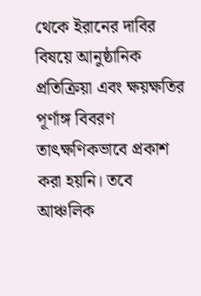থেকে ইরানের দাবির বিষয়ে আনুষ্ঠানিক প্রতিক্রিয়া এবং ক্ষয়ক্ষতির পূর্ণাঙ্গ বিবরণ তাৎক্ষণিকভাবে প্রকাশ করা হয়নি। তবে আঞ্চলিক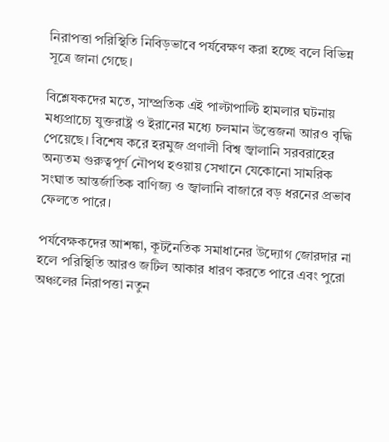নিরাপত্তা পরিস্থিতি নিবিড়ভাবে পর্যবেক্ষণ করা হচ্ছে বলে বিভিন্ন সূত্রে জানা গেছে।

বিশ্লেষকদের মতে, সাম্প্রতিক এই পাল্টাপাল্টি হামলার ঘটনায় মধ্যপ্রাচ্যে যুক্তরাষ্ট্র ও ইরানের মধ্যে চলমান উত্তেজনা আরও বৃদ্ধি পেয়েছে। বিশেষ করে হরমুজ প্রণালী বিশ্ব জ্বালানি সরবরাহের অন্যতম গুরুত্বপূর্ণ নৌপথ হওয়ায় সেখানে যেকোনো সামরিক সংঘাত আন্তর্জাতিক বাণিজ্য ও জ্বালানি বাজারে বড় ধরনের প্রভাব ফেলতে পারে।

পর্যবেক্ষকদের আশঙ্কা, কূটনৈতিক সমাধানের উদ্যোগ জোরদার না হলে পরিস্থিতি আরও জটিল আকার ধারণ করতে পারে এবং পুরো অঞ্চলের নিরাপত্তা নতুন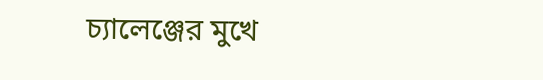চ্যালেঞ্জের মুখে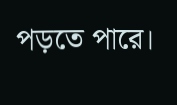পড়তে পারে।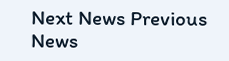Next News Previous News